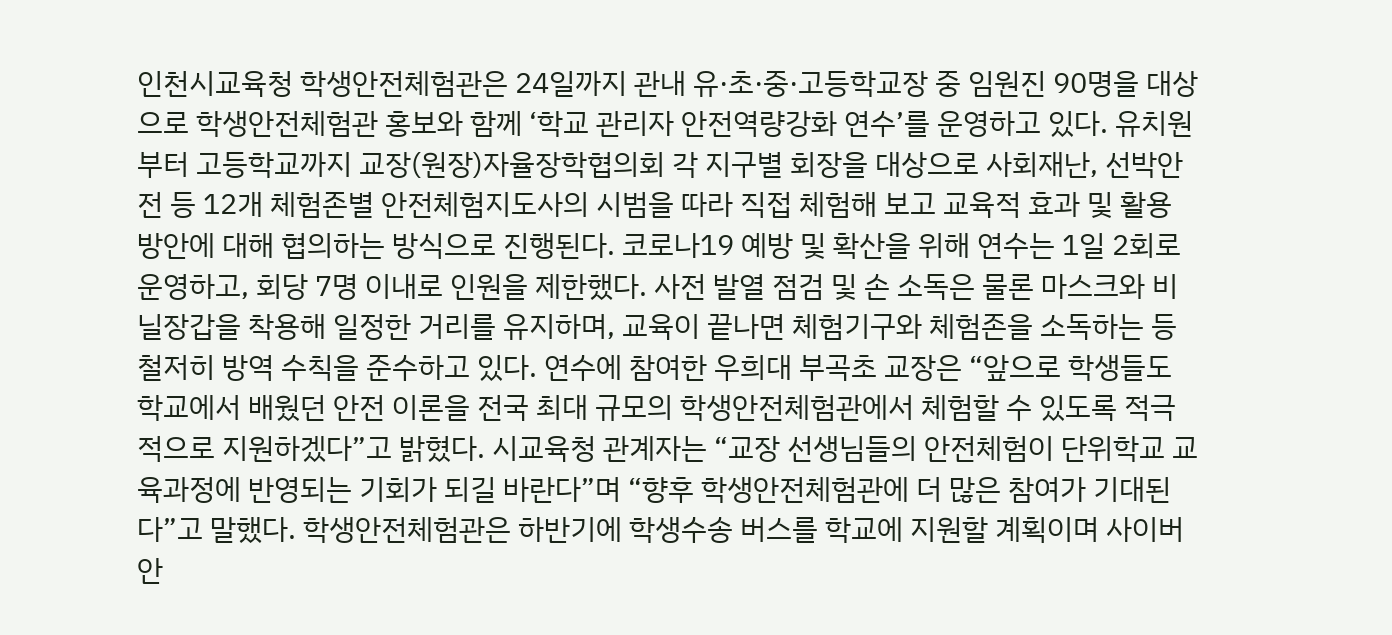인천시교육청 학생안전체험관은 24일까지 관내 유·초·중·고등학교장 중 임원진 90명을 대상으로 학생안전체험관 홍보와 함께 ‘학교 관리자 안전역량강화 연수’를 운영하고 있다. 유치원부터 고등학교까지 교장(원장)자율장학협의회 각 지구별 회장을 대상으로 사회재난, 선박안전 등 12개 체험존별 안전체험지도사의 시범을 따라 직접 체험해 보고 교육적 효과 및 활용 방안에 대해 협의하는 방식으로 진행된다. 코로나19 예방 및 확산을 위해 연수는 1일 2회로 운영하고, 회당 7명 이내로 인원을 제한했다. 사전 발열 점검 및 손 소독은 물론 마스크와 비닐장갑을 착용해 일정한 거리를 유지하며, 교육이 끝나면 체험기구와 체험존을 소독하는 등 철저히 방역 수칙을 준수하고 있다. 연수에 참여한 우희대 부곡초 교장은 “앞으로 학생들도 학교에서 배웠던 안전 이론을 전국 최대 규모의 학생안전체험관에서 체험할 수 있도록 적극적으로 지원하겠다”고 밝혔다. 시교육청 관계자는 “교장 선생님들의 안전체험이 단위학교 교육과정에 반영되는 기회가 되길 바란다”며 “향후 학생안전체험관에 더 많은 참여가 기대된다”고 말했다. 학생안전체험관은 하반기에 학생수송 버스를 학교에 지원할 계획이며 사이버 안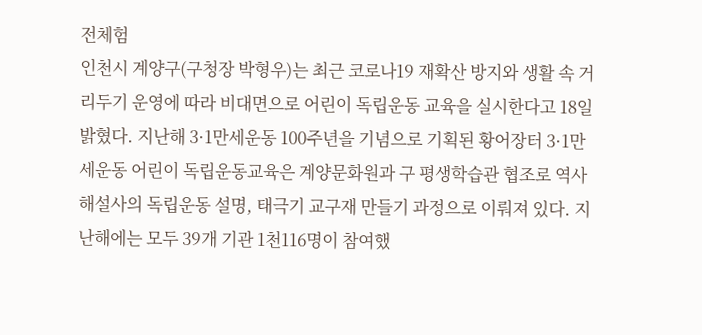전체험
인천시 계양구(구청장 박형우)는 최근 코로나19 재확산 방지와 생활 속 거리두기 운영에 따라 비대면으로 어린이 독립운동 교육을 실시한다고 18일 밝혔다. 지난해 3·1만세운동 100주년을 기념으로 기획된 황어장터 3·1만세운동 어린이 독립운동교육은 계양문화원과 구 평생학습관 협조로 역사 해설사의 독립운동 설명, 태극기 교구재 만들기 과정으로 이뤄져 있다. 지난해에는 모두 39개 기관 1천116명이 참여했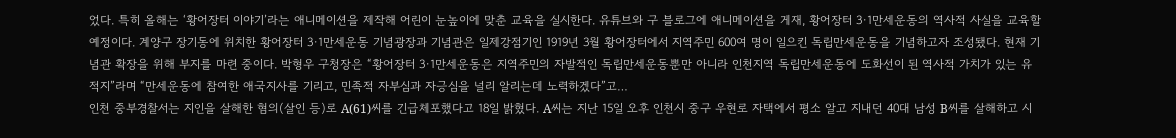었다. 특히 올해는 ‘황어장터 이야기’라는 애니메이션을 제작해 어린이 눈높이에 맞춘 교육을 실시한다. 유튜브와 구 블로그에 애니메이션을 게재, 황어장터 3·1만세운동의 역사적 사실을 교육할 예정이다. 계양구 장기동에 위치한 황어장터 3·1만세운동 기념광장과 기념관은 일제강점기인 1919년 3월 황어장터에서 지역주민 600여 명이 일으킨 독립만세운동을 기념하고자 조성됐다. 현재 기념관 확장을 위해 부지를 마련 중이다. 박형우 구청장은 “황어장터 3·1만세운동은 지역주민의 자발적인 독립만세운동뿐만 아니라 인천지역 독립만세운동에 도화선이 된 역사적 가치가 있는 유적지”라며 “만세운동에 참여한 애국지사를 기리고, 민족적 자부심과 자긍심을 널리 알리는데 노력하겠다”고…
인천 중부경찰서는 지인을 살해한 혐의(살인 등)로 A(61)씨를 긴급체포했다고 18일 밝혔다. A씨는 지난 15일 오후 인천시 중구 우현로 자택에서 평소 알고 지내던 40대 남성 B씨를 살해하고 시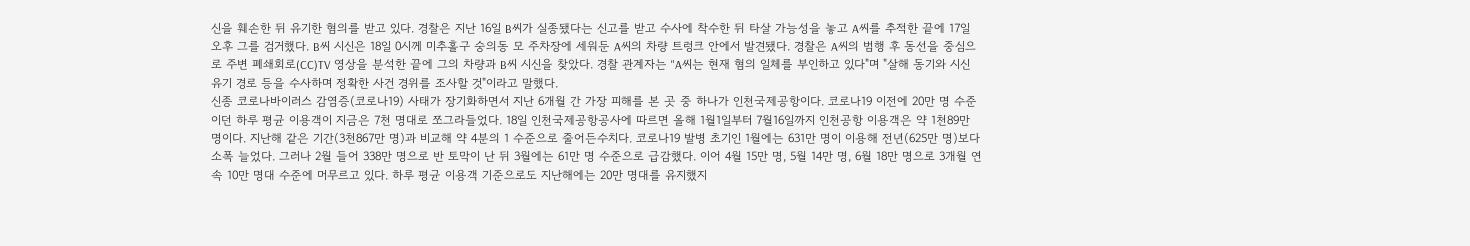신을 훼손한 뒤 유기한 혐의를 받고 있다. 경찰은 지난 16일 B씨가 실종됐다는 신고를 받고 수사에 착수한 뒤 타살 가능성을 놓고 A씨를 추적한 끝에 17일 오후 그를 검거했다. B씨 시신은 18일 0시께 미추홀구 숭의동 모 주차장에 세워둔 A씨의 차량 트렁크 안에서 발견됐다. 경찰은 A씨의 범행 후 동선을 중심으로 주변 폐쇄회로(CC)TV 영상을 분석한 끝에 그의 차량과 B씨 시신을 찾았다. 경찰 관계자는 "A씨는 현재 혐의 일체를 부인하고 있다"며 "살해 동기와 시신 유기 경로 등을 수사하며 정확한 사건 경위를 조사할 것"이라고 말했다.
신종 코로나바이러스 감염증(코로나19) 사태가 장기화하면서 지난 6개월 간 가장 피해를 본 곳 중 하나가 인천국제공항이다. 코로나19 이전에 20만 명 수준이던 하루 평균 이용객이 지금은 7천 명대로 쪼그라들었다. 18일 인천국제공항공사에 따르면 올해 1월1일부터 7월16일까지 인천공항 이용객은 약 1천89만 명이다. 지난해 같은 기간(3천867만 명)과 비교해 약 4분의 1 수준으로 줄어든수치다. 코로나19 발병 초기인 1월에는 631만 명이 이용해 전년(625만 명)보다 소폭 늘었다. 그러나 2월 들어 338만 명으로 반 토막이 난 뒤 3월에는 61만 명 수준으로 급감했다. 이어 4월 15만 명, 5월 14만 명, 6월 18만 명으로 3개월 연속 10만 명대 수준에 머무르고 있다. 하루 평균 이용객 기준으로도 지난해에는 20만 명대를 유지했지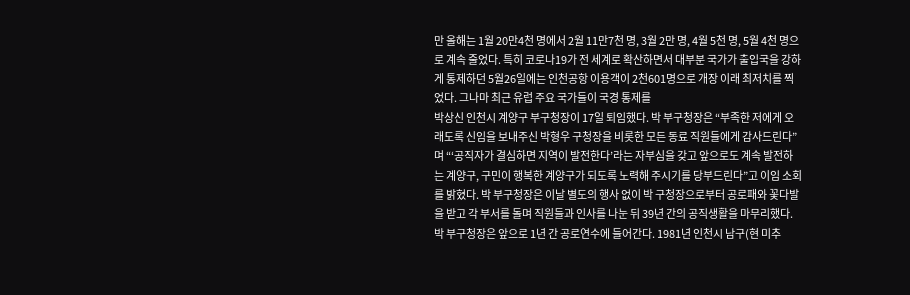만 올해는 1월 20만4천 명에서 2월 11만7천 명, 3월 2만 명, 4월 5천 명, 5월 4천 명으로 계속 줄었다. 특히 코로나19가 전 세계로 확산하면서 대부분 국가가 출입국을 강하게 통제하던 5월26일에는 인천공항 이용객이 2천601명으로 개장 이래 최저치를 찍었다. 그나마 최근 유럽 주요 국가들이 국경 통제를
박상신 인천시 계양구 부구청장이 17일 퇴임했다. 박 부구청장은 “부족한 저에게 오래도록 신임을 보내주신 박형우 구청장을 비롯한 모든 동료 직원들에게 감사드린다”며 “‘공직자가 결심하면 지역이 발전한다’라는 자부심을 갖고 앞으로도 계속 발전하는 계양구, 구민이 행복한 계양구가 되도록 노력해 주시기를 당부드린다”고 이임 소회를 밝혔다. 박 부구청장은 이날 별도의 행사 없이 박 구청장으로부터 공로패와 꽃다발을 받고 각 부서를 돌며 직원들과 인사를 나눈 뒤 39년 간의 공직생활을 마무리했다. 박 부구청장은 앞으로 1년 간 공로연수에 들어간다. 1981년 인천시 남구(현 미추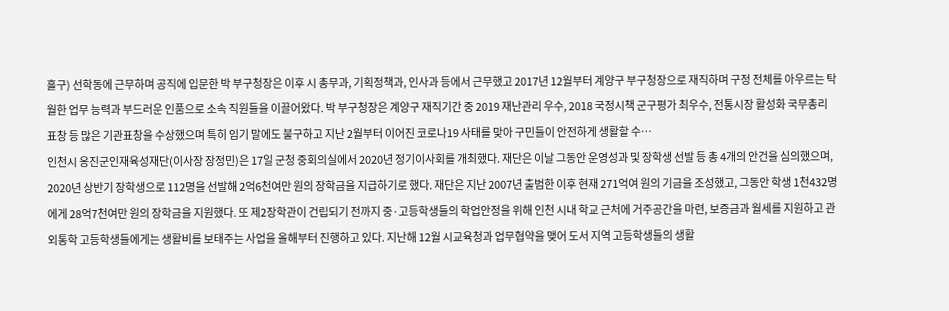홀구) 선학동에 근무하며 공직에 입문한 박 부구청장은 이후 시 총무과, 기획정책과, 인사과 등에서 근무했고 2017년 12월부터 계양구 부구청장으로 재직하며 구정 전체를 아우르는 탁월한 업무 능력과 부드러운 인품으로 소속 직원들을 이끌어왔다. 박 부구청장은 계양구 재직기간 중 2019 재난관리 우수, 2018 국정시책 군구평가 최우수, 전통시장 활성화 국무총리 표창 등 많은 기관표창을 수상했으며 특히 임기 말에도 불구하고 지난 2월부터 이어진 코로나19 사태를 맞아 구민들이 안전하게 생활할 수…
인천시 옹진군인재육성재단(이사장 장정민)은 17일 군청 중회의실에서 2020년 정기이사회를 개최했다. 재단은 이날 그동안 운영성과 및 장학생 선발 등 총 4개의 안건을 심의했으며, 2020년 상반기 장학생으로 112명을 선발해 2억6천여만 원의 장학금을 지급하기로 했다. 재단은 지난 2007년 출범한 이후 현재 271억여 원의 기금을 조성했고, 그동안 학생 1천432명에게 28억7천여만 원의 장학금을 지원했다. 또 제2장학관이 건립되기 전까지 중·고등학생들의 학업안정을 위해 인천 시내 학교 근처에 거주공간을 마련, 보증금과 월세를 지원하고 관외통학 고등학생들에게는 생활비를 보태주는 사업을 올해부터 진행하고 있다. 지난해 12월 시교육청과 업무협약을 맺어 도서 지역 고등학생들의 생활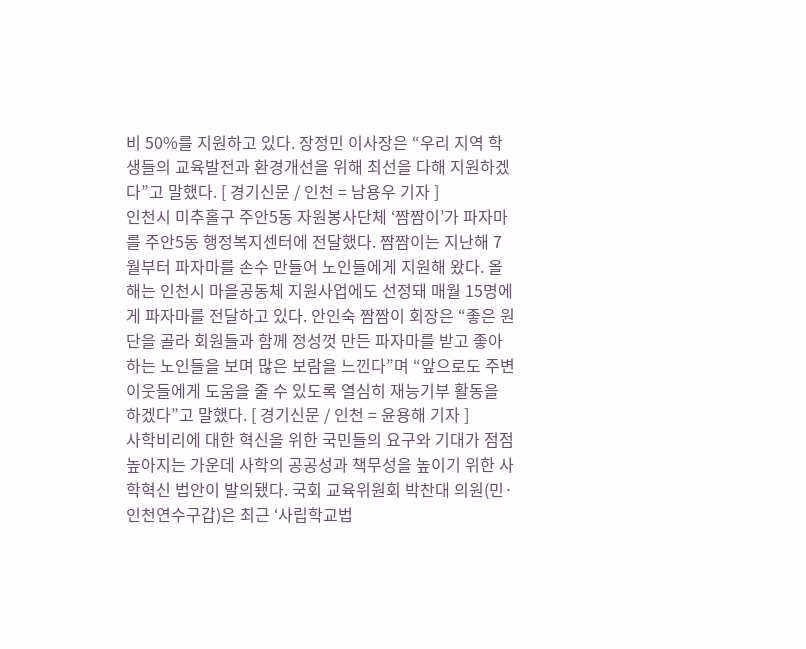비 50%를 지원하고 있다. 장정민 이사장은 “우리 지역 학생들의 교육발전과 환경개선을 위해 최선을 다해 지원하겠다”고 말했다. [ 경기신문 / 인천 = 남용우 기자 ]
인천시 미추홀구 주안5동 자원봉사단체 ‘짬짬이’가 파자마를 주안5동 행정복지센터에 전달했다. 짬짬이는 지난해 7월부터 파자마를 손수 만들어 노인들에게 지원해 왔다. 올해는 인천시 마을공동체 지원사업에도 선정돼 매월 15명에게 파자마를 전달하고 있다. 안인숙 짬짬이 회장은 “좋은 원단을 골라 회원들과 함께 정성껏 만든 파자마를 받고 좋아하는 노인들을 보며 많은 보람을 느낀다”며 “앞으로도 주변 이웃들에게 도움을 줄 수 있도록 열심히 재능기부 활동을 하겠다”고 말했다. [ 경기신문 / 인천 = 윤용해 기자 ]
사학비리에 대한 혁신을 위한 국민들의 요구와 기대가 점점 높아지는 가운데 사학의 공공성과 책무성을 높이기 위한 사학혁신 법안이 발의됐다. 국회 교육위원회 박찬대 의원(민·인천연수구갑)은 최근 ‘사립학교법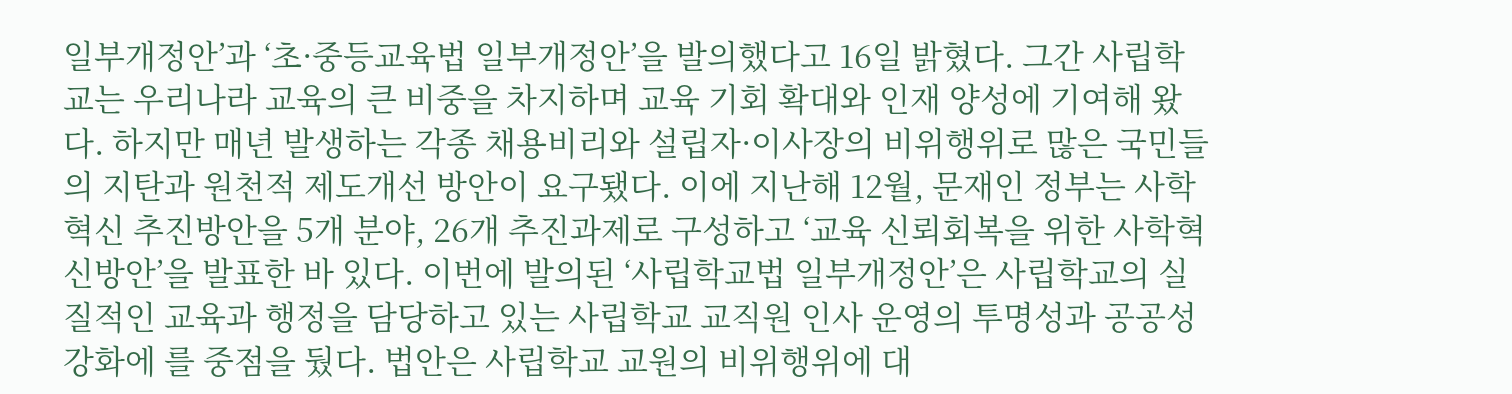일부개정안’과 ‘초·중등교육법 일부개정안’을 발의했다고 16일 밝혔다. 그간 사립학교는 우리나라 교육의 큰 비중을 차지하며 교육 기회 확대와 인재 양성에 기여해 왔다. 하지만 매년 발생하는 각종 채용비리와 설립자·이사장의 비위행위로 많은 국민들의 지탄과 원천적 제도개선 방안이 요구됐다. 이에 지난해 12월, 문재인 정부는 사학혁신 추진방안을 5개 분야, 26개 추진과제로 구성하고 ‘교육 신뢰회복을 위한 사학혁신방안’을 발표한 바 있다. 이번에 발의된 ‘사립학교법 일부개정안’은 사립학교의 실질적인 교육과 행정을 담당하고 있는 사립학교 교직원 인사 운영의 투명성과 공공성 강화에 를 중점을 뒀다. 법안은 사립학교 교원의 비위행위에 대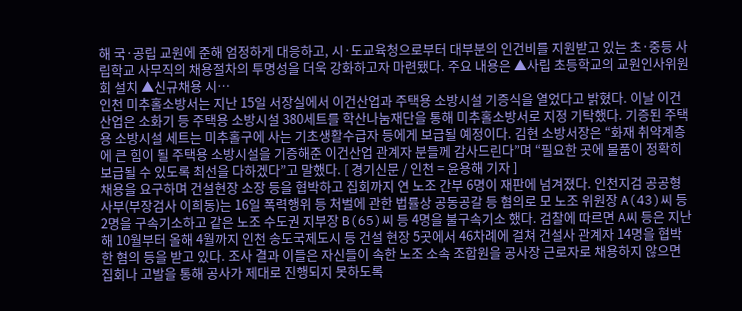해 국·공립 교원에 준해 엄정하게 대응하고, 시·도교육청으로부터 대부분의 인건비를 지원받고 있는 초·중등 사립학교 사무직의 채용절차의 투명성을 더욱 강화하고자 마련됐다. 주요 내용은 ▲사립 초등학교의 교원인사위원회 설치 ▲신규채용 시…
인천 미추홀소방서는 지난 15일 서장실에서 이건산업과 주택용 소방시설 기증식을 열었다고 밝혔다. 이날 이건산업은 소화기 등 주택용 소방시설 380세트를 학산나눔재단을 통해 미추홀소방서로 지정 기탁했다. 기증된 주택용 소방시설 세트는 미추홀구에 사는 기초생활수급자 등에게 보급될 예정이다. 김현 소방서장은 “화재 취약계층에 큰 힘이 될 주택용 소방시설을 기증해준 이건산업 관계자 분들께 감사드린다”며 “필요한 곳에 물품이 정확히 보급될 수 있도록 최선을 다하겠다”고 말했다. [ 경기신문 / 인천 = 윤용해 기자 ]
채용을 요구하며 건설현장 소장 등을 협박하고 집회까지 연 노조 간부 6명이 재판에 넘겨졌다. 인천지검 공공형사부(부장검사 이희동)는 16일 폭력행위 등 처벌에 관한 법률상 공동공갈 등 혐의로 모 노조 위원장 A(43)씨 등 2명을 구속기소하고 같은 노조 수도권 지부장 B(65)씨 등 4명을 불구속기소 했다. 검찰에 따르면 A씨 등은 지난해 10월부터 올해 4월까지 인천 송도국제도시 등 건설 현장 5곳에서 46차례에 걸쳐 건설사 관계자 14명을 협박한 혐의 등을 받고 있다. 조사 결과 이들은 자신들이 속한 노조 소속 조합원을 공사장 근로자로 채용하지 않으면 집회나 고발을 통해 공사가 제대로 진행되지 못하도록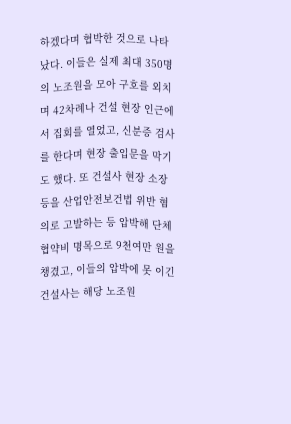하겠다며 협박한 것으로 나타났다. 이들은 실제 최대 350명의 노조원을 모아 구호를 외치며 42차례나 건설 현장 인근에서 집회를 열었고, 신분증 검사를 한다며 현장 출입문을 막기도 했다. 또 건설사 현장 소장 등을 산업안전보건법 위반 혐의로 고발하는 등 압박해 단체협약비 명목으로 9천여만 원을 챙겼고, 이들의 압박에 못 이긴 건설사는 해당 노조원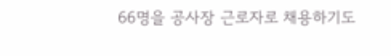66명을 공사장 근로자로 채용하기도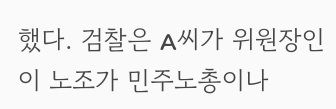했다. 검찰은 A씨가 위원장인 이 노조가 민주노총이나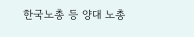한국노총 등 양대 노총